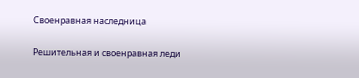Своенравная наследница

Решительная и своенравная леди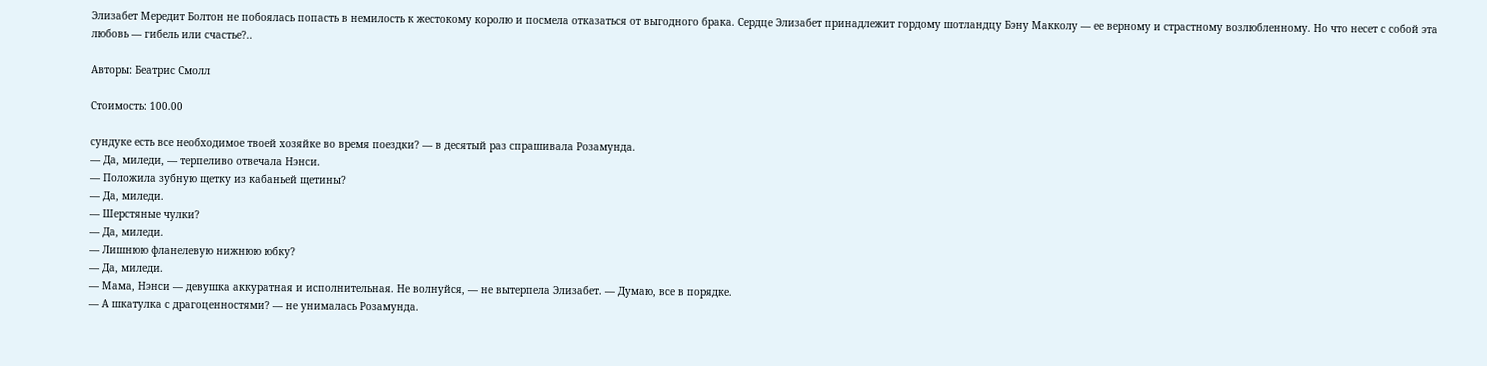Элизабет Мередит Болтон не побоялась попасть в немилость к жестокому королю и посмела отказаться от выгодного брака. Сердце Элизабет принадлежит гордому шотландцу Бэну Макколу — ее верному и страстному возлюбленному. Но что несет с собой эта любовь — гибель или счастье?..

Авторы: Беатрис Смолл

Стоимость: 100.00

сундуке есть все необходимое твоей хозяйке во время поездки? — в десятый раз спрашивала Розамунда.
— Да, миледи, — терпеливо отвечала Нэнси.
— Положила зубную щетку из кабаньей щетины?
— Да, миледи.
— Шерстяные чулки?
— Да, миледи.
— Лишнюю фланелевую нижнюю юбку?
— Да, миледи.
— Мама, Нэнси — девушка аккуратная и исполнительная. Не волнуйся, — не вытерпела Элизабет. — Думаю, все в порядке.
— А шкатулка с драгоценностями? — не унималась Розамунда.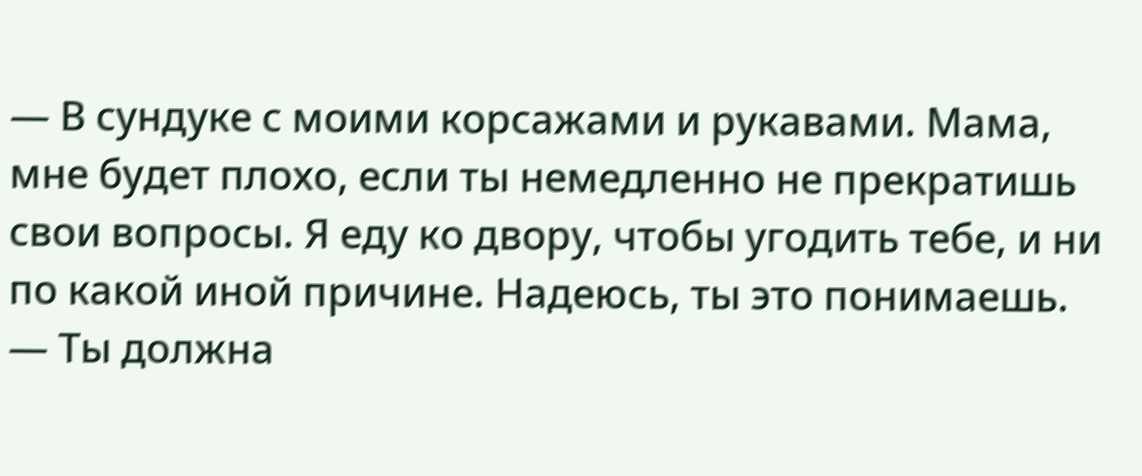— В сундуке с моими корсажами и рукавами. Мама, мне будет плохо, если ты немедленно не прекратишь свои вопросы. Я еду ко двору, чтобы угодить тебе, и ни по какой иной причине. Надеюсь, ты это понимаешь.
— Ты должна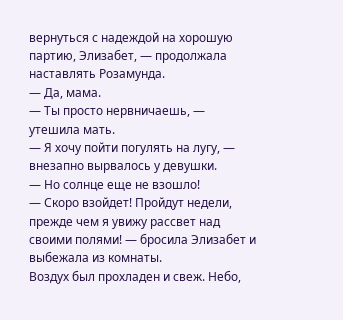вернуться с надеждой на хорошую партию, Элизабет, — продолжала наставлять Розамунда.
— Да, мама.
— Ты просто нервничаешь, — утешила мать.
— Я хочу пойти погулять на лугу, — внезапно вырвалось у девушки.
— Но солнце еще не взошло!
— Скоро взойдет! Пройдут недели, прежде чем я увижу рассвет над своими полями! — бросила Элизабет и выбежала из комнаты.
Воздух был прохладен и свеж. Небо,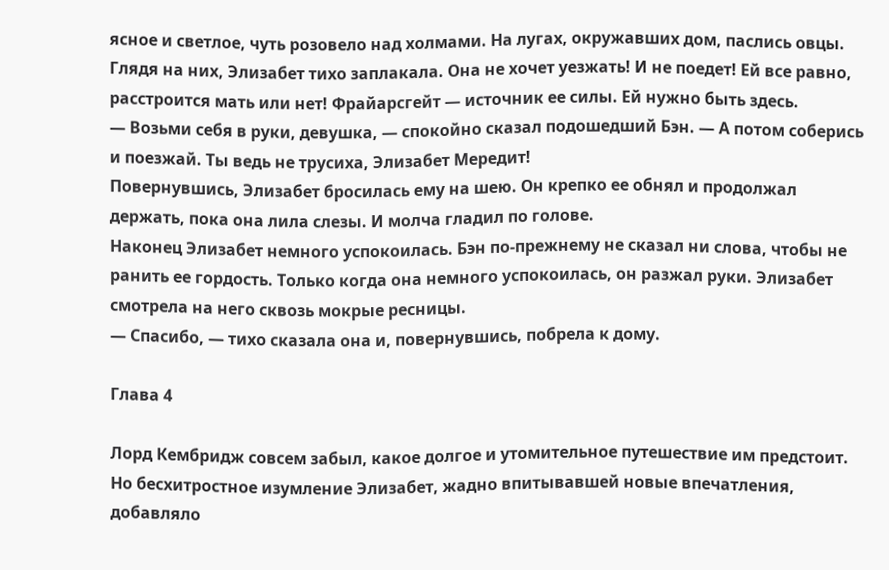ясное и светлое, чуть розовело над холмами. На лугах, окружавших дом, паслись овцы. Глядя на них, Элизабет тихо заплакала. Она не хочет уезжать! И не поедет! Ей все равно, расстроится мать или нет! Фрайарсгейт — источник ее силы. Ей нужно быть здесь.
— Возьми себя в руки, девушка, — спокойно сказал подошедший Бэн. — А потом соберись и поезжай. Ты ведь не трусиха, Элизабет Мередит!
Повернувшись, Элизабет бросилась ему на шею. Он крепко ее обнял и продолжал держать, пока она лила слезы. И молча гладил по голове.
Наконец Элизабет немного успокоилась. Бэн по-прежнему не сказал ни слова, чтобы не ранить ее гордость. Только когда она немного успокоилась, он разжал руки. Элизабет смотрела на него сквозь мокрые ресницы.
— Спасибо, — тихо сказала она и, повернувшись, побрела к дому.

Глава 4

Лорд Кембридж совсем забыл, какое долгое и утомительное путешествие им предстоит. Но бесхитростное изумление Элизабет, жадно впитывавшей новые впечатления, добавляло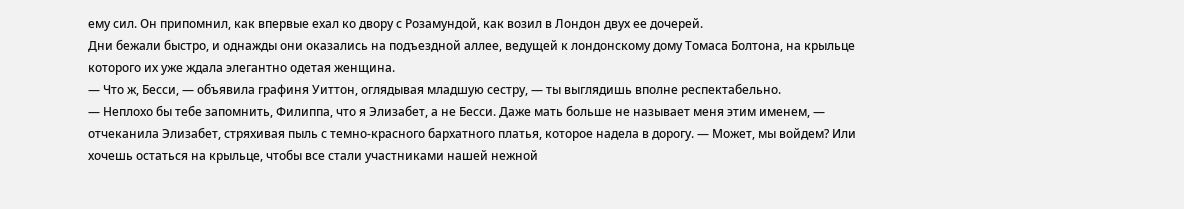ему сил. Он припомнил, как впервые ехал ко двору с Розамундой, как возил в Лондон двух ее дочерей.
Дни бежали быстро, и однажды они оказались на подъездной аллее, ведущей к лондонскому дому Томаса Болтона, на крыльце которого их уже ждала элегантно одетая женщина.
— Что ж, Бесси, — объявила графиня Уиттон, оглядывая младшую сестру, — ты выглядишь вполне респектабельно.
— Неплохо бы тебе запомнить, Филиппа, что я Элизабет, а не Бесси. Даже мать больше не называет меня этим именем, — отчеканила Элизабет, стряхивая пыль с темно-красного бархатного платья, которое надела в дорогу. — Может, мы войдем? Или хочешь остаться на крыльце, чтобы все стали участниками нашей нежной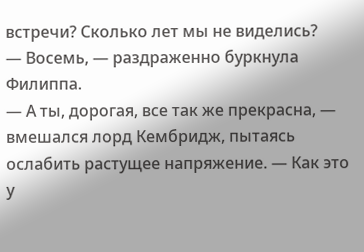встречи? Сколько лет мы не виделись?
— Восемь, — раздраженно буркнула Филиппа.
— А ты, дорогая, все так же прекрасна, — вмешался лорд Кембридж, пытаясь ослабить растущее напряжение. — Как это у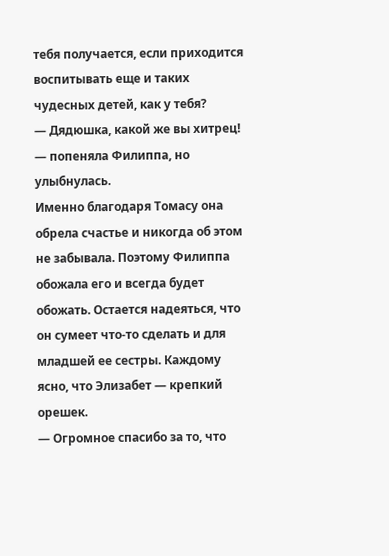тебя получается, если приходится воспитывать еще и таких чудесных детей, как у тебя?
— Дядюшка, какой же вы хитрец! — попеняла Филиппа, но улыбнулась.
Именно благодаря Томасу она обрела счастье и никогда об этом не забывала. Поэтому Филиппа обожала его и всегда будет обожать. Остается надеяться, что он сумеет что-то сделать и для младшей ее сестры. Каждому ясно, что Элизабет — крепкий орешек.
— Огромное спасибо за то, что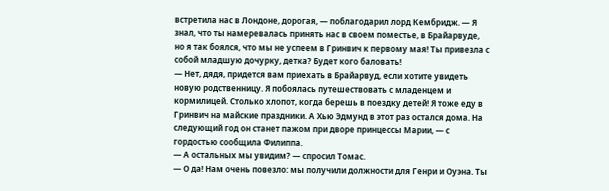встретила нас в Лондоне, дорогая, — поблагодарил лорд Кембридж. — Я знал, что ты намеревалась принять нас в своем поместье, в Брайарвуде, но я так боялся, что мы не успеем в Гринвич к первому мая! Ты привезла с собой младшую дочурку, детка? Будет кого баловать!
— Нет, дядя, придется вам приехать в Брайарвуд, если хотите увидеть новую родственницу. Я побоялась путешествовать с младенцем и кормилицей. Столько хлопот, когда берешь в поездку детей! Я тоже еду в Гринвич на майские праздники. А Хью Эдмунд в этот раз остался дома. На следующий год он станет пажом при дворе принцессы Марии, — с гордостью сообщила Филиппа.
— А остальных мы увидим? — спросил Томас.
— О да! Нам очень повезло: мы получили должности для Генри и Оуэна. Ты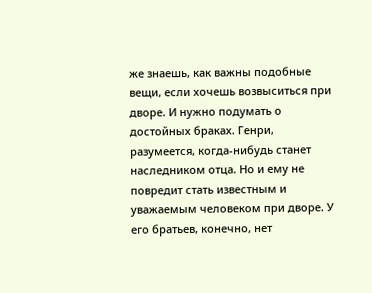же знаешь, как важны подобные вещи, если хочешь возвыситься при дворе. И нужно подумать о достойных браках. Генри, разумеется, когда-нибудь станет наследником отца. Но и ему не повредит стать известным и уважаемым человеком при дворе. У его братьев, конечно, нет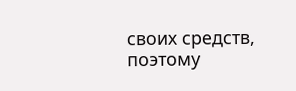своих средств, поэтому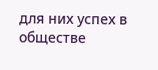для них успех в обществе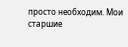просто необходим. Мои старшие